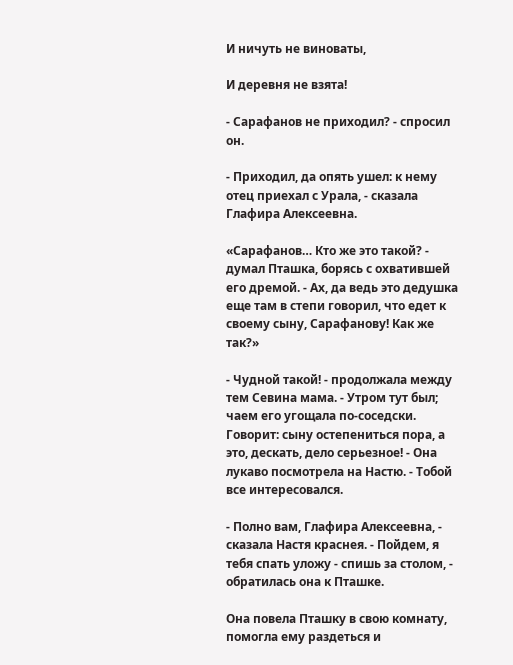И ничуть не виноваты,

И деревня не взята!

- Сарафанов не приходил? - спросил он.

- Приходил, да опять ушел: к нему отец приехал с Урала, - сказала Глафира Алексеевна.

«Сарафанов… Кто же это такой? - думал Пташка, борясь с охватившей его дремой. - Ах, да ведь это дедушка еще там в степи говорил, что едет к своему сыну, Сарафанову! Как же так?»

- Чудной такой! - продолжала между тем Севина мама. - Утром тут был; чаем его угощала по-соседски. Говорит: сыну остепениться пора, а это, дескать, дело серьезное! - Она лукаво посмотрела на Настю. - Тобой все интересовался.

- Полно вам, Глафира Алексеевна, - сказала Настя краснея. - Пойдем, я тебя спать уложу - спишь за столом, - обратилась она к Пташке.

Она повела Пташку в свою комнату, помогла ему раздеться и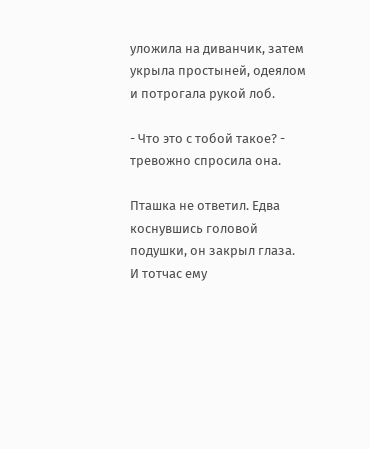уложила на диванчик, затем укрыла простыней, одеялом и потрогала рукой лоб.

- Что это с тобой такое? - тревожно спросила она.

Пташка не ответил. Едва коснувшись головой подушки, он закрыл глаза. И тотчас ему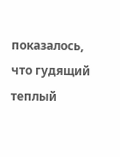показалось, что гудящий теплый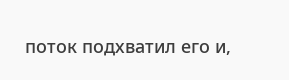поток подхватил его и,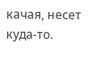качая, несет куда-то.